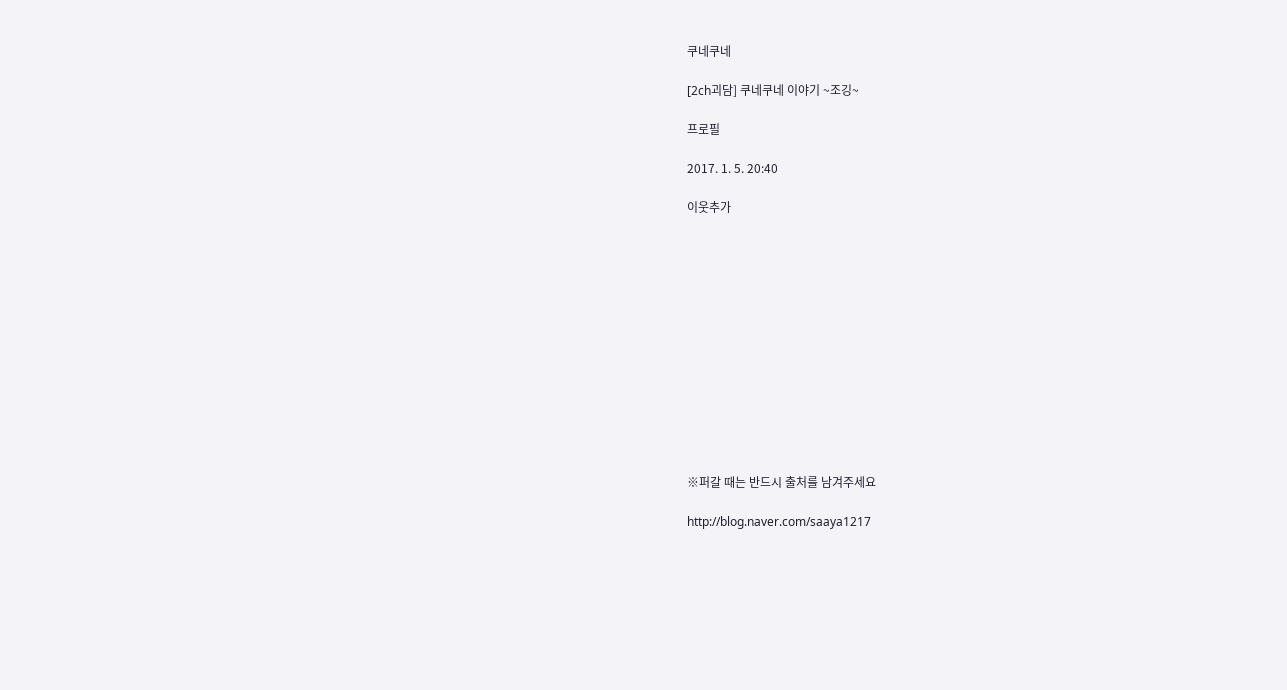쿠네쿠네

[2ch괴담] 쿠네쿠네 이야기 ~조깅~

프로필

2017. 1. 5. 20:40

이웃추가













※퍼갈 때는 반드시 출처를 남겨주세요

http://blog.naver.com/saaya1217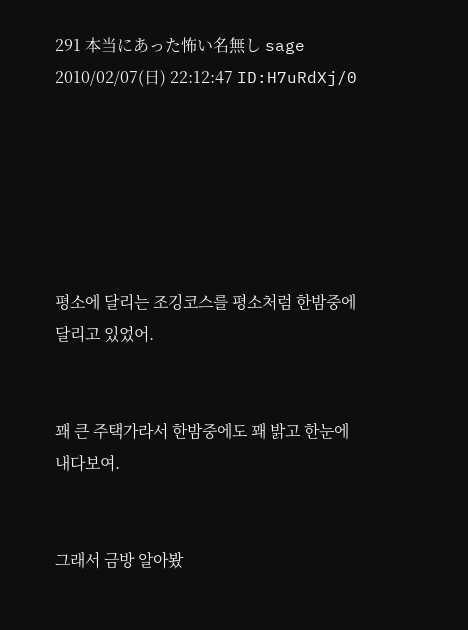291 本当にあった怖い名無し sage 2010/02/07(日) 22:12:47 ID:H7uRdXj/0






평소에 달리는 조깅코스를 평소처럼 한밤중에 달리고 있었어.


꽤 큰 주택가라서 한밤중에도 꽤 밝고 한눈에 내다보여.


그래서 금방 알아봤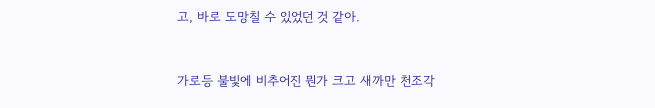고, 바로 도망칠 수 있었던 것 같아.


가로등 불빛에 비추어진 뭔가 크고 새까만 천조각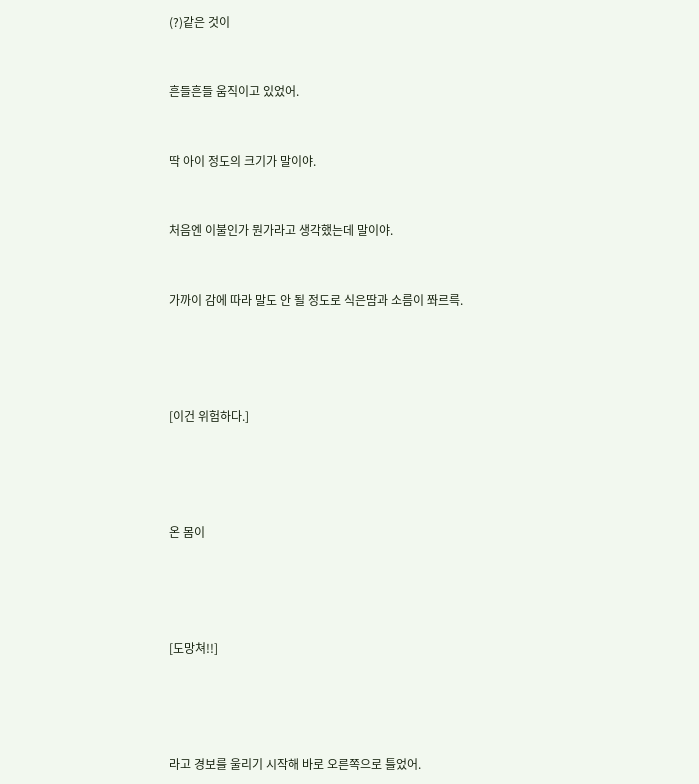(?)같은 것이


흔들흔들 움직이고 있었어.


딱 아이 정도의 크기가 말이야.


처음엔 이불인가 뭔가라고 생각했는데 말이야.


가까이 감에 따라 말도 안 될 정도로 식은땀과 소름이 쫘르륵.




[이건 위험하다.]




온 몸이




[도망쳐!!]




라고 경보를 울리기 시작해 바로 오른쪽으로 틀었어.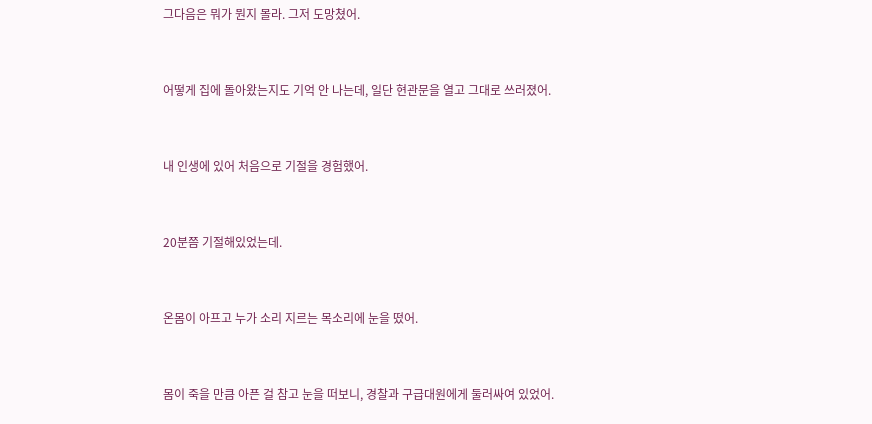그다음은 뭐가 뭔지 몰라. 그저 도망쳤어.


어떻게 집에 돌아왔는지도 기억 안 나는데, 일단 현관문을 열고 그대로 쓰러졌어.


내 인생에 있어 처음으로 기절을 경험했어.


20분쯤 기절해있었는데.


온몸이 아프고 누가 소리 지르는 목소리에 눈을 떴어.


몸이 죽을 만큼 아픈 걸 참고 눈을 떠보니, 경찰과 구급대원에게 둘러싸여 있었어.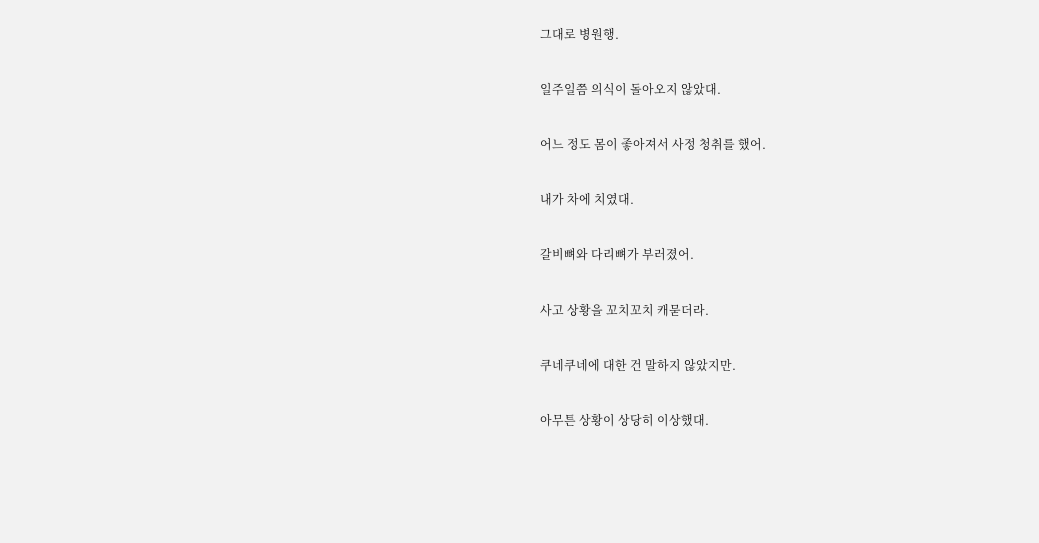그대로 병원행.


일주일쯤 의식이 돌아오지 않았대.


어느 정도 몸이 좋아져서 사정 청취를 했어.


내가 차에 치였대.


갈비뼈와 다리뼈가 부러졌어.


사고 상황을 꼬치꼬치 캐묻더라.


쿠네쿠네에 대한 건 말하지 않았지만.


아무튼 상황이 상당히 이상했대.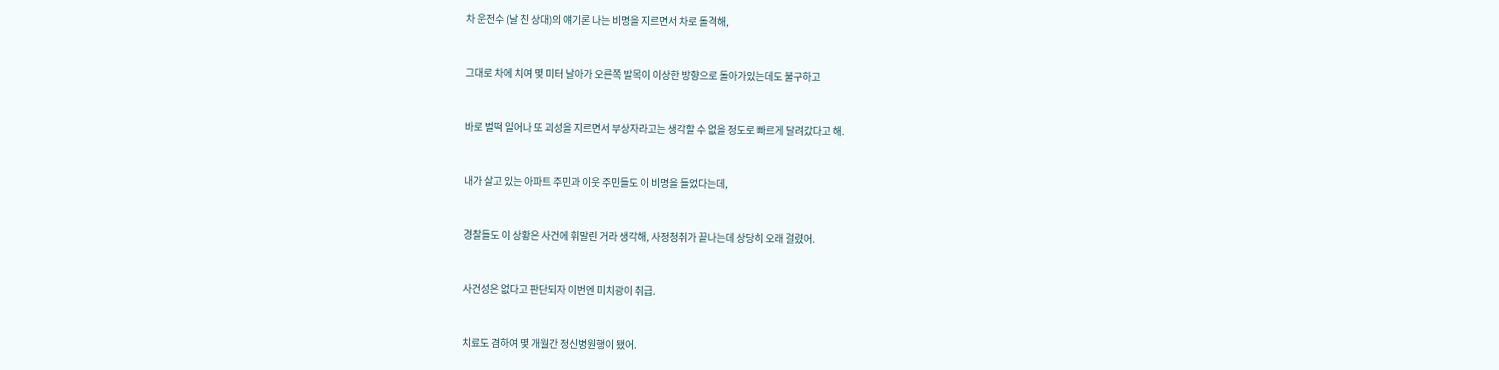차 운전수 (날 친 상대)의 얘기론 나는 비명을 지르면서 차로 돌격해,


그대로 차에 치여 몇 미터 날아가 오른쪽 발목이 이상한 방향으로 돌아가있는데도 불구하고


바로 벌떡 일어나 또 괴성을 지르면서 부상자라고는 생각할 수 없을 정도로 빠르게 달려갔다고 해.


내가 살고 있는 아파트 주민과 이웃 주민들도 이 비명을 들었다는데,


경찰들도 이 상황은 사건에 휘말린 거라 생각해, 사정청취가 끝나는데 상당히 오래 걸렸어.


사건성은 없다고 판단되자 이번엔 미치광이 취급.


치료도 겸하여 몇 개월간 정신병원행이 됐어.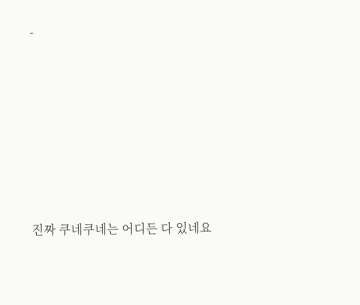-








진짜 쿠네쿠네는 어디든 다 있네요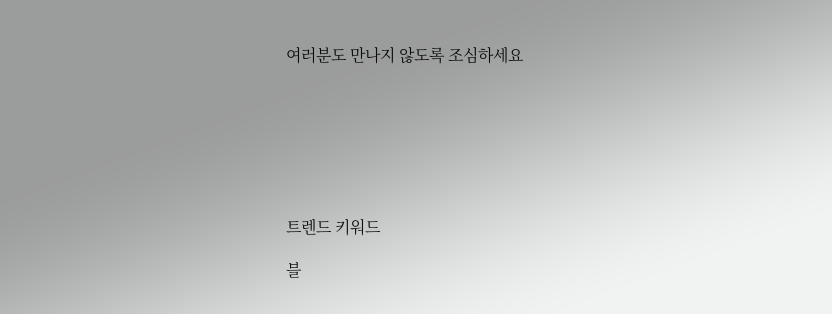여러분도 만나지 않도록 조심하세요







트렌드 키워드

블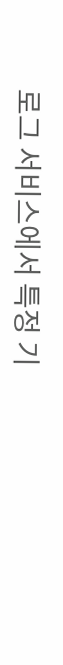로그 서비스에서 특정 기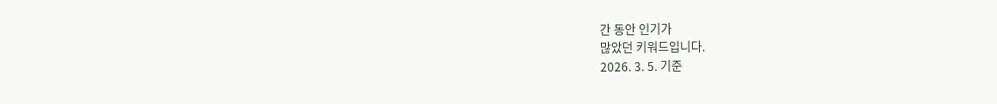간 동안 인기가
많았던 키워드입니다.
2026. 3. 5. 기준